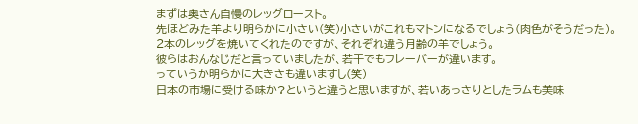まずは奥さん自慢のレッグロースト。
先ほどみた羊より明らかに小さい(笑)小さいがこれもマトンになるでしょう(肉色がそうだった)。
2本のレッグを焼いてくれたのですが、それぞれ違う月齢の羊でしょう。
彼らはおんなじだと言っていましたが、若干でもフレーバーが違います。
っていうか明らかに大きさも違いますし(笑)
日本の市場に受ける味か?というと違うと思いますが、若いあっさりとしたラムも美味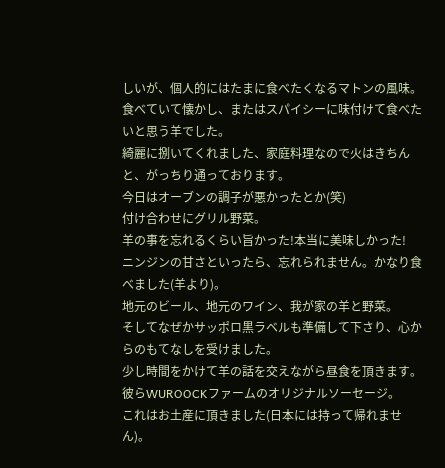しいが、個人的にはたまに食べたくなるマトンの風味。
食べていて懐かし、またはスパイシーに味付けて食べたいと思う羊でした。
綺麗に捌いてくれました、家庭料理なので火はきちんと、がっちり通っております。
今日はオーブンの調子が悪かったとか(笑)
付け合わせにグリル野菜。
羊の事を忘れるくらい旨かった!本当に美味しかった!
ニンジンの甘さといったら、忘れられません。かなり食べました(羊より)。
地元のビール、地元のワイン、我が家の羊と野菜。
そしてなぜかサッポロ黒ラベルも準備して下さり、心からのもてなしを受けました。
少し時間をかけて羊の話を交えながら昼食を頂きます。
彼らWUROOCKファームのオリジナルソーセージ。
これはお土産に頂きました(日本には持って帰れません)。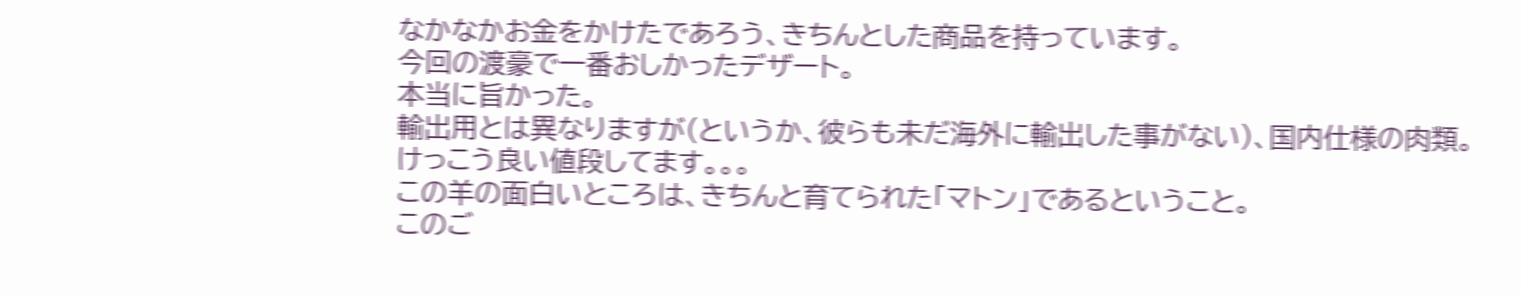なかなかお金をかけたであろう、きちんとした商品を持っています。
今回の渡豪で一番おしかったデザート。
本当に旨かった。
輸出用とは異なりますが(というか、彼らも未だ海外に輸出した事がない)、国内仕様の肉類。
けっこう良い値段してます。。。
この羊の面白いところは、きちんと育てられた「マトン」であるということ。
このご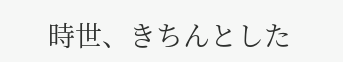時世、きちんとした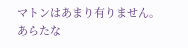マトンはあまり有りません。
あらたな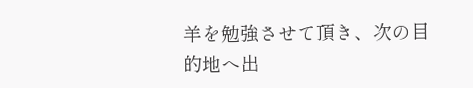羊を勉強させて頂き、次の目的地へ出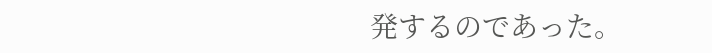発するのであった。